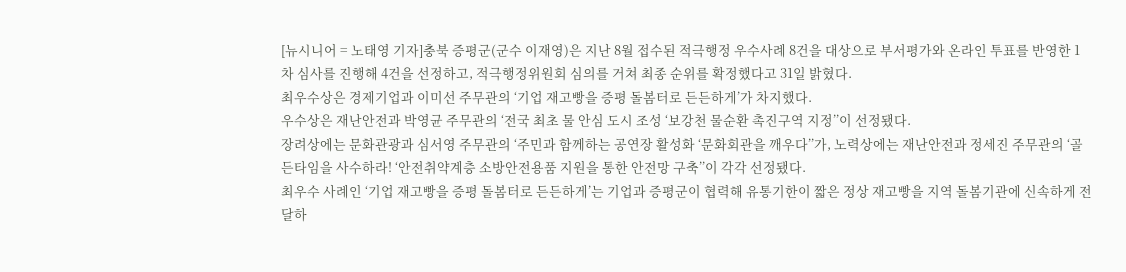[뉴시니어 = 노태영 기자]충북 증평군(군수 이재영)은 지난 8월 접수된 적극행정 우수사례 8건을 대상으로 부서평가와 온라인 투표를 반영한 1차 심사를 진행해 4건을 선정하고, 적극행정위원회 심의를 거쳐 최종 순위를 확정했다고 31일 밝혔다.
최우수상은 경제기업과 이미선 주무관의 ‘기업 재고빵을 증평 돌봄터로 든든하게’가 차지했다.
우수상은 재난안전과 박영균 주무관의 ‘전국 최초 물 안심 도시 조성 ‘보강천 물순환 촉진구역 지정’’이 선정됐다.
장려상에는 문화관광과 심서영 주무관의 ‘주민과 함께하는 공연장 활성화 ‘문화회관을 깨우다’’가, 노력상에는 재난안전과 정세진 주무관의 ‘골든타임을 사수하라! ‘안전취약계층 소방안전용품 지원을 통한 안전망 구축’’이 각각 선정됐다.
최우수 사례인 ‘기업 재고빵을 증평 돌봄터로 든든하게’는 기업과 증평군이 협력해 유통기한이 짧은 정상 재고빵을 지역 돌봄기관에 신속하게 전달하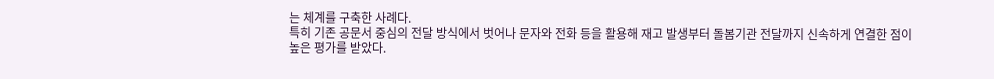는 체계를 구축한 사례다.
특히 기존 공문서 중심의 전달 방식에서 벗어나 문자와 전화 등을 활용해 재고 발생부터 돌봄기관 전달까지 신속하게 연결한 점이 높은 평가를 받았다.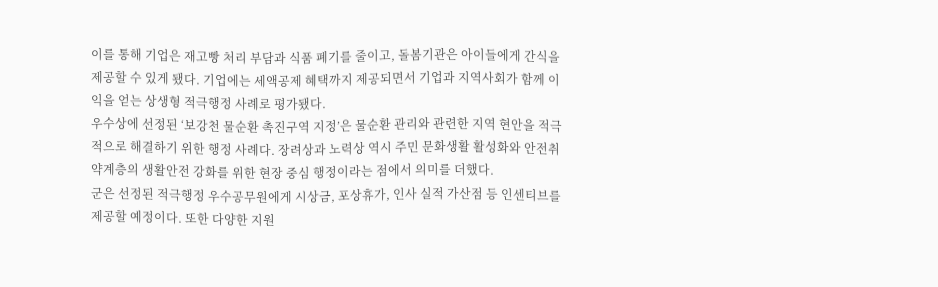이를 통해 기업은 재고빵 처리 부담과 식품 폐기를 줄이고, 돌봄기관은 아이들에게 간식을 제공할 수 있게 됐다. 기업에는 세액공제 혜택까지 제공되면서 기업과 지역사회가 함께 이익을 얻는 상생형 적극행정 사례로 평가됐다.
우수상에 선정된 ‘보강천 물순환 촉진구역 지정’은 물순환 관리와 관련한 지역 현안을 적극적으로 해결하기 위한 행정 사례다. 장려상과 노력상 역시 주민 문화생활 활성화와 안전취약계층의 생활안전 강화를 위한 현장 중심 행정이라는 점에서 의미를 더했다.
군은 선정된 적극행정 우수공무원에게 시상금, 포상휴가, 인사 실적 가산점 등 인센티브를 제공할 예정이다. 또한 다양한 지원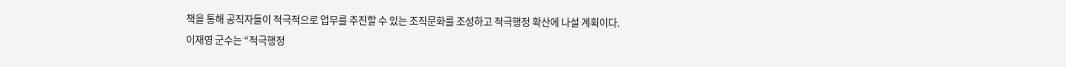책을 통해 공직자들이 적극적으로 업무를 추진할 수 있는 조직문화를 조성하고 적극행정 확산에 나설 계획이다.
이재영 군수는 “적극행정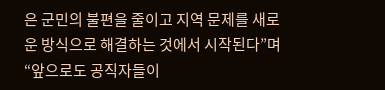은 군민의 불편을 줄이고 지역 문제를 새로운 방식으로 해결하는 것에서 시작된다”며 “앞으로도 공직자들이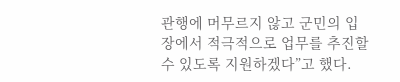관행에 머무르지 않고 군민의 입장에서 적극적으로 업무를 추진할 수 있도록 지원하겠다”고 했다.